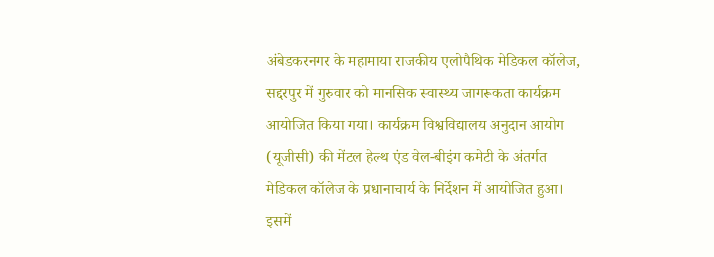अंबेडकरनगर के महामाया राजकीय एलोपैथिक मेडिकल कॉलेज, सद्दरपुर में गुरुवार को मानसिक स्वास्थ्य जागरूकता कार्यक्रम आयोजित किया गया। कार्यक्रम विश्वविद्यालय अनुदान आयोग (यूजीसी) की मेंटल हेल्थ एंड वेल-बीइंग कमेटी के अंतर्गत मेडिकल कॉलेज के प्रधानाचार्य के निर्देशन में आयोजित हुआ। इसमें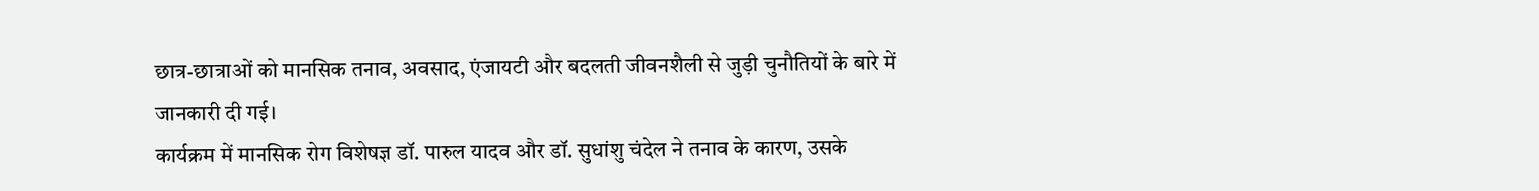छात्र-छात्राओं को मानसिक तनाव, अवसाद, एंजायटी और बदलती जीवनशैली से जुड़ी चुनौतियों के बारे में जानकारी दी गई।
कार्यक्रम में मानसिक रोग विशेषज्ञ डॉ. पारुल यादव और डॉ. सुधांशु चंदेल ने तनाव के कारण, उसके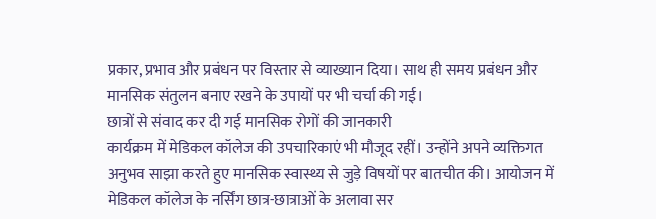प्रकार, प्रभाव और प्रबंधन पर विस्तार से व्याख्यान दिया। साथ ही समय प्रबंधन और मानसिक संतुलन बनाए रखने के उपायों पर भी चर्चा की गई।
छात्रों से संवाद कर दी गई मानसिक रोगों की जानकारी
कार्यक्रम में मेडिकल कॉलेज की उपचारिकाएं भी मौजूद रहीं। उन्होंने अपने व्यक्तिगत अनुभव साझा करते हुए मानसिक स्वास्थ्य से जुड़े विषयों पर बातचीत की। आयोजन में मेडिकल कॉलेज के नर्सिंग छात्र-छात्राओं के अलावा सर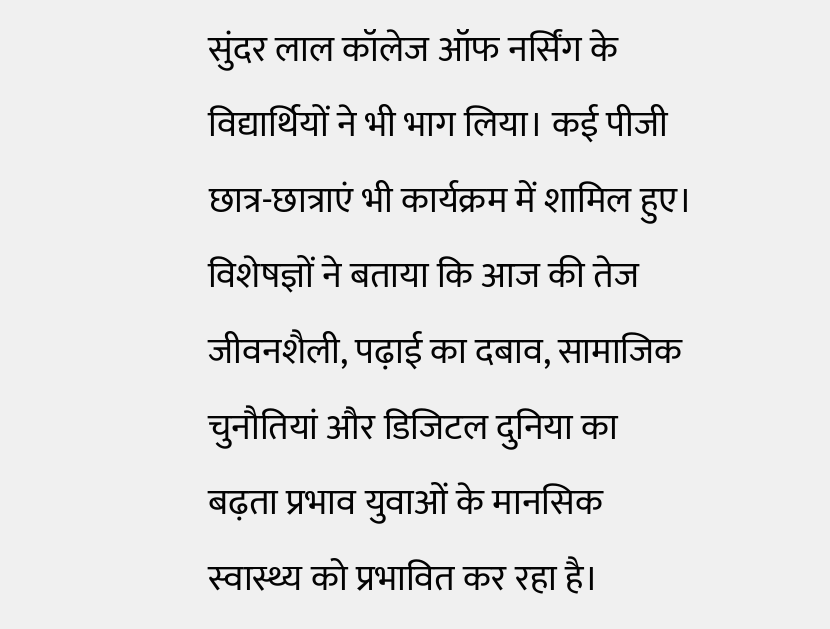सुंदर लाल कॉलेज ऑफ नर्सिंग के विद्यार्थियों ने भी भाग लिया। कई पीजी छात्र-छात्राएं भी कार्यक्रम में शामिल हुए।
विशेषज्ञों ने बताया कि आज की तेज जीवनशैली, पढ़ाई का दबाव, सामाजिक चुनौतियां और डिजिटल दुनिया का बढ़ता प्रभाव युवाओं के मानसिक स्वास्थ्य को प्रभावित कर रहा है।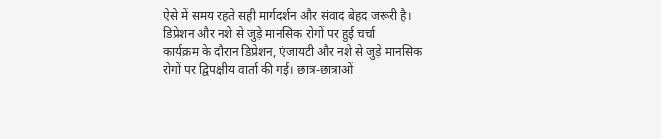ऐसे में समय रहते सही मार्गदर्शन और संवाद बेहद जरूरी है।
डिप्रेशन और नशे से जुड़े मानसिक रोगों पर हुई चर्चा
कार्यक्रम के दौरान डिप्रेशन, एंजायटी और नशे से जुड़े मानसिक रोगों पर द्विपक्षीय वार्ता की गई। छात्र-छात्राओं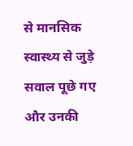से मानसिक स्वास्थ्य से जुड़े सवाल पूछे गए और उनकी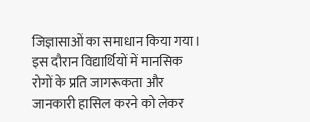जिज्ञासाओं का समाधान किया गया। इस दौरान विद्यार्थियों में मानसिक रोगों के प्रति जागरूकता और जानकारी हासिल करने को लेकर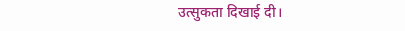उत्सुकता दिखाई दी।